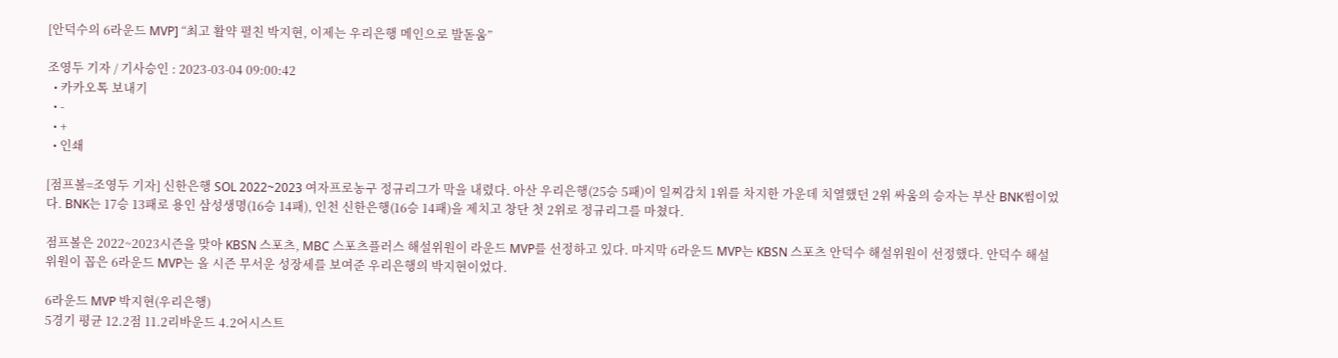[안덕수의 6라운드 MVP] “최고 활약 펼친 박지현, 이제는 우리은행 메인으로 발돋움”

조영두 기자 / 기사승인 : 2023-03-04 09:00:42
  • 카카오톡 보내기
  • -
  • +
  • 인쇄

[점프볼=조영두 기자] 신한은행 SOL 2022~2023 여자프로농구 정규리그가 막을 내렸다. 아산 우리은행(25승 5패)이 일찌감치 1위를 차지한 가운데 치열했던 2위 싸움의 승자는 부산 BNK썸이었다. BNK는 17승 13패로 용인 삼성생명(16승 14패), 인천 신한은행(16승 14패)을 제치고 창단 첫 2위로 정규리그를 마쳤다.

점프볼은 2022~2023시즌을 맞아 KBSN 스포츠, MBC 스포츠플러스 해설위원이 라운드 MVP를 선정하고 있다. 마지막 6라운드 MVP는 KBSN 스포츠 안덕수 해설위원이 선정했다. 안덕수 해설위원이 꼽은 6라운드 MVP는 올 시즌 무서운 성장세를 보여준 우리은행의 박지현이었다.

6라운드 MVP 박지현(우리은행)
5경기 평균 12.2점 11.2리바운드 4.2어시스트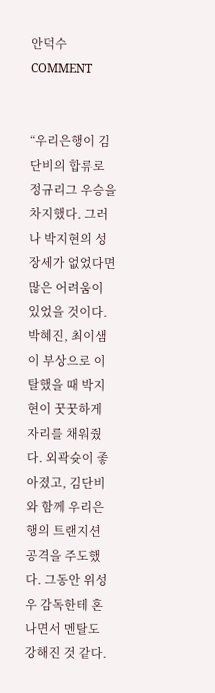안덕수 COMMENT


“우리은행이 김단비의 합류로 정규리그 우승을 차지했다. 그러나 박지현의 성장세가 없었다면 많은 어려움이 있었을 것이다. 박혜진, 최이샘이 부상으로 이탈했을 때 박지현이 꿋꿋하게 자리를 채워줬다. 외곽슛이 좋아졌고, 김단비와 함께 우리은행의 트랜지션 공격을 주도했다. 그동안 위성우 감독한테 혼나면서 멘탈도 강해진 것 같다.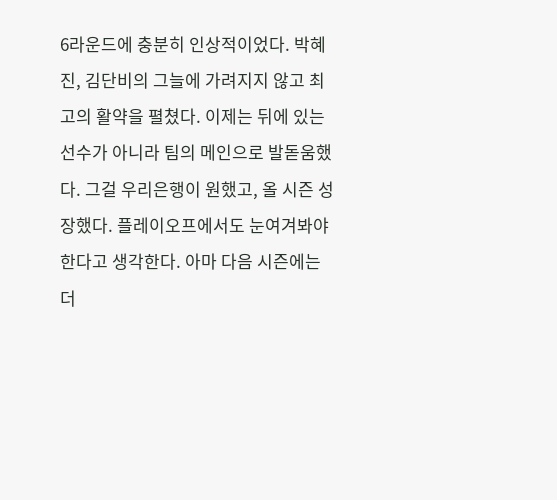6라운드에 충분히 인상적이었다. 박혜진, 김단비의 그늘에 가려지지 않고 최고의 활약을 펼쳤다. 이제는 뒤에 있는 선수가 아니라 팀의 메인으로 발돋움했다. 그걸 우리은행이 원했고, 올 시즌 성장했다. 플레이오프에서도 눈여겨봐야 한다고 생각한다. 아마 다음 시즌에는 더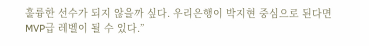훌륭한 선수가 되지 않을까 싶다. 우리은행이 박지현 중심으로 된다면 MVP급 레벨이 될 수 있다.”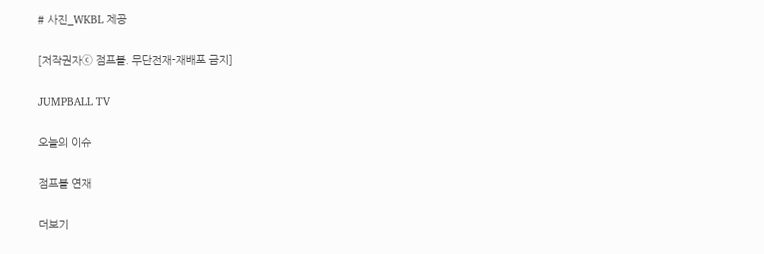# 사진_WKBL 제공

[저작권자ⓒ 점프볼. 무단전재-재배포 금지]

JUMPBALL TV

오늘의 이슈

점프볼 연재

더보기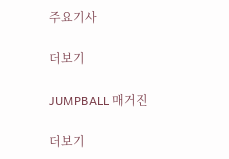주요기사

더보기

JUMPBALL 매거진

더보기